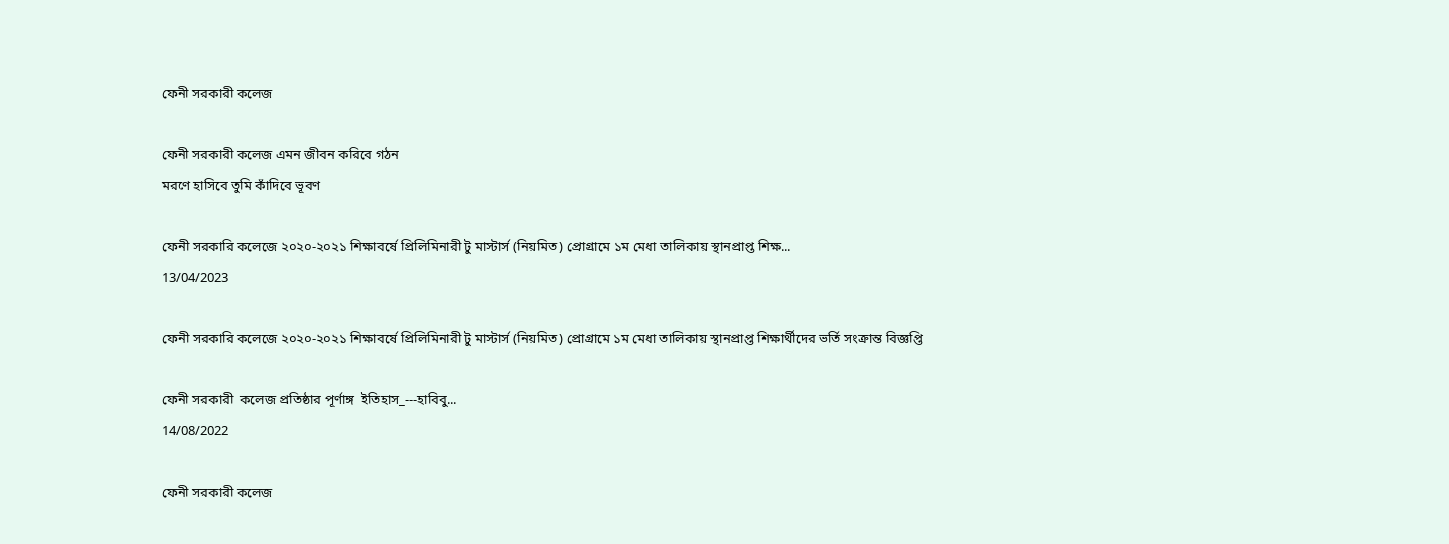ফেনী সরকারী কলেজ

ফেনী সরকারী কলেজ এমন জীবন করিবে গঠন
মরণে হাসিবে তুমি কাঁদিবে ভূবণ

ফেনী সরকারি কলেজে ২০২০-২০২১ শিক্ষাবর্ষে প্রিলিমিনারী টু মাস্টার্স (নিয়মিত) প্রোগ্রামে ১ম মেধা তালিকায় স্থানপ্রাপ্ত শিক্ষ...
13/04/2023

ফেনী সরকারি কলেজে ২০২০-২০২১ শিক্ষাবর্ষে প্রিলিমিনারী টু মাস্টার্স (নিয়মিত) প্রোগ্রামে ১ম মেধা তালিকায় স্থানপ্রাপ্ত শিক্ষার্থীদের ভর্তি সংক্রান্ত বিজ্ঞপ্তি

ফেনী সরকারী  কলেজ প্রতিষ্ঠার পূর্ণাঙ্গ  ইতিহাস_---হাবিবু...
14/08/2022

ফেনী সরকারী কলেজ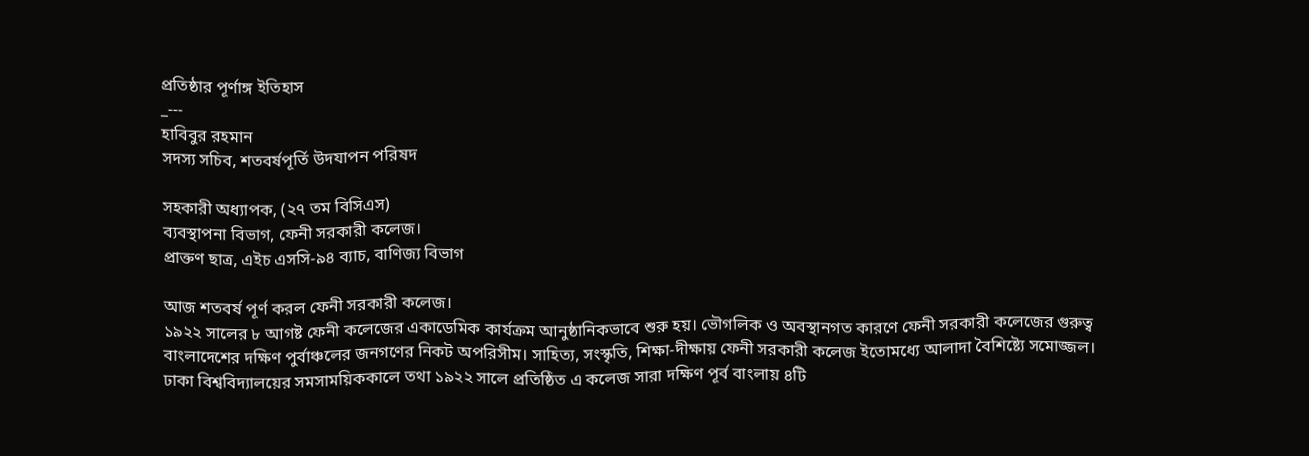প্রতিষ্ঠার পূর্ণাঙ্গ ইতিহাস
_---
হাবিবুর রহমান
সদস্য সচিব, শতবর্ষপূর্তি উদযাপন পরিষদ

সহকারী অধ্যাপক, (২৭ তম বিসিএস)
ব্যবস্থাপনা বিভাগ, ফেনী সরকারী কলেজ।
প্রাক্তণ ছাত্র, এইচ এসসি-৯৪ ব্যাচ, বাণিজ্য বিভাগ

আজ শতবর্ষ পূর্ণ করল ফেনী সরকারী কলেজ।
১৯২২ সালের ৮ আগষ্ট ফেনী কলেজের একাডেমিক কার্যক্রম আনুষ্ঠানিকভাবে শুরু হয়। ভৌগলিক ও অবস্থানগত কারণে ফেনী সরকারী কলেজের গুরুত্ব বাংলাদেশের দক্ষিণ পুর্বাঞ্চলের জনগণের নিকট অপরিসীম। সাহিত্য, সংস্কৃতি, শিক্ষা-দীক্ষায় ফেনী সরকারী কলেজ ইতোমধ্যে আলাদা বৈশিষ্ট্যে সমোজ্জল। ঢাকা বিশ্ববিদ্যালয়ের সমসাময়িককালে তথা ১৯২২ সালে প্রতিষ্ঠিত এ কলেজ সারা দক্ষিণ পূর্ব বাংলায় ৪টি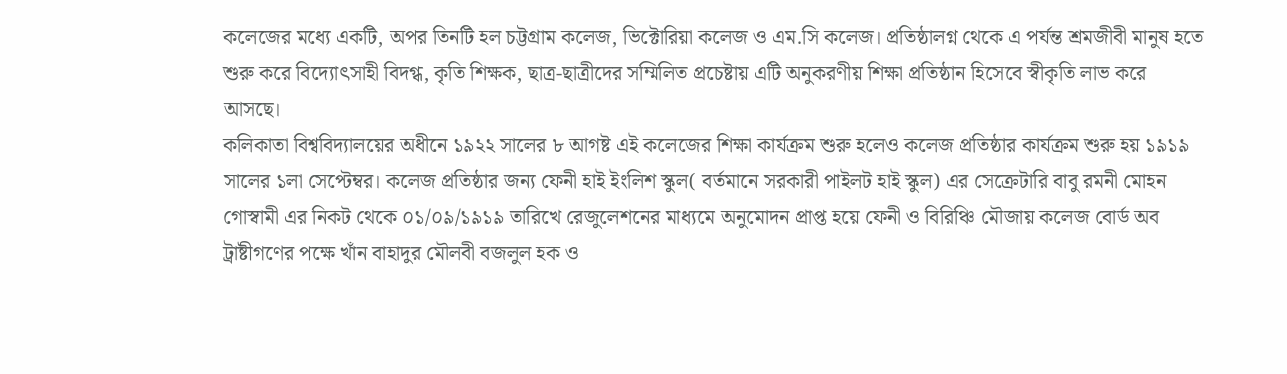কলেজের মধ্যে একটি, অপর তিনটি হল চট্টগ্রাম কলেজ, ভিক্টোরিয়া কলেজ ও এম.সি কলেজ। প্রতিষ্ঠালগ্ন থেকে এ পর্যন্ত শ্রমজীবী মানুষ হতে শুরু করে বিদ্যোৎসাহী বিদগ্ধ, কৃতি শিক্ষক, ছাত্র-ছাত্রীদের সম্মিলিত প্রচেষ্টায় এটি অনুকরণীয় শিক্ষা প্রতিষ্ঠান হিসেবে স্বীকৃতি লাভ করে আসছে।
কলিকাতা বিশ্ববিদ্যালয়ের অধীনে ১৯২২ সালের ৮ আগষ্ট এই কলেজের শিক্ষা কার্যক্রম শুরু হলেও কলেজ প্রতিষ্ঠার কার্যক্রম শুরু হয় ১৯১৯ সালের ১লা সেপ্টেম্বর। কলেজ প্রতিষ্ঠার জন্য ফেনী হাই ইংলিশ স্কুল( বর্তমানে সরকারী পাইলট হাই স্কুল) এর সেক্রেটারি বাবু রমনী মোহন গোস্বামী এর নিকট থেকে ০১/০৯/১৯১৯ তারিখে রেজুলেশনের মাধ্যমে অনুমোদন প্রাপ্ত হয়ে ফেনী ও বিরিঞ্চি মৌজায় কলেজ বোর্ড অব ট্রাষ্টীগণের পক্ষে খাঁন বাহাদুর মৌলবী বজলুল হক ও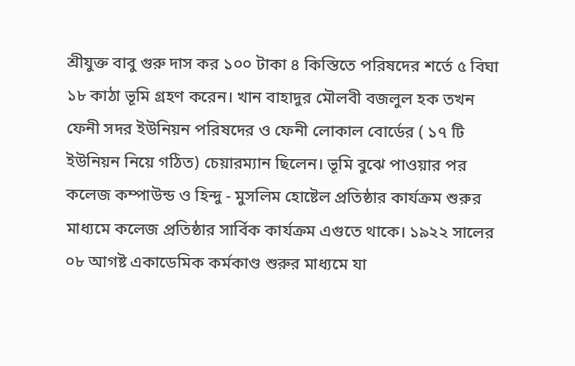শ্রীযুক্ত বাবু গুরু দাস কর ১০০ টাকা ৪ কিস্তিতে পরিষদের শর্তে ৫ বিঘা ১৮ কাঠা ভূমি গ্রহণ করেন। খান বাহাদুর মৌলবী বজলুল হক তখন ফেনী সদর ইউনিয়ন পরিষদের ও ফেনী লোকাল বোর্ডের ( ১৭ টি ইউনিয়ন নিয়ে গঠিত) চেয়ারম্যান ছিলেন। ভূমি বুঝে পাওয়ার পর কলেজ কম্পাউন্ড ও হিন্দু - মুসলিম হোষ্টেল প্রতিষ্ঠার কার্যক্রম শুরুর মাধ্যমে কলেজ প্রতিষ্ঠার সার্বিক কার্যক্রম এগুতে থাকে। ১৯২২ সালের ০৮ আগষ্ট একাডেমিক কর্মকাণ্ড শুরুর মাধ্যমে যা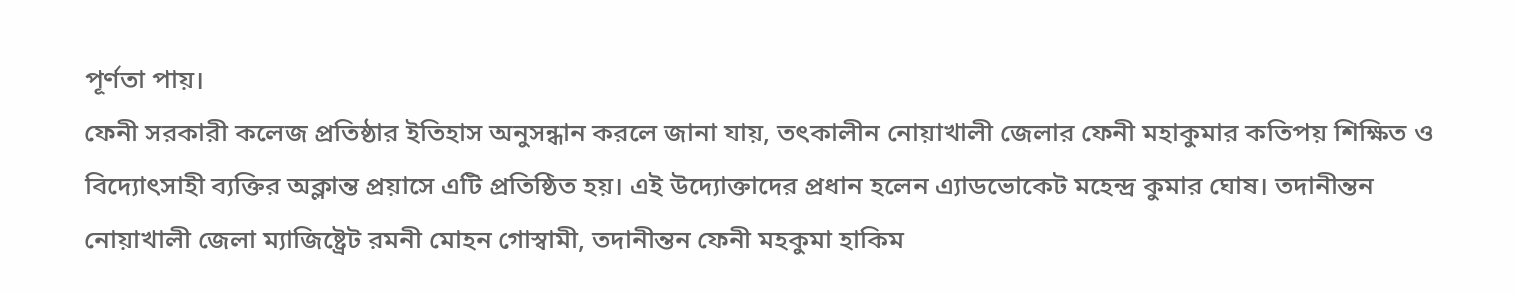পূর্ণতা পায়।
ফেনী সরকারী কলেজ প্রতিষ্ঠার ইতিহাস অনুসন্ধান করলে জানা যায়, তৎকালীন নোয়াখালী জেলার ফেনী মহাকুমার কতিপয় শিক্ষিত ও বিদ্যোৎসাহী ব্যক্তির অক্লান্ত প্রয়াসে এটি প্রতিষ্ঠিত হয়। এই উদ্যোক্তাদের প্রধান হলেন এ্যাডভোকেট মহেন্দ্র কুমার ঘোষ। তদানীন্তন নোয়াখালী জেলা ম্যাজিষ্ট্রেট রমনী মোহন গোস্বামী, তদানীন্তন ফেনী মহকুমা হাকিম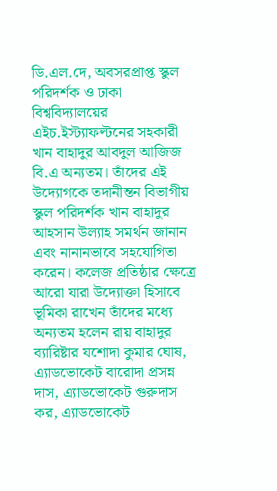ডি.এল.দে, অবসরপ্রাপ্ত স্কুল পরিদর্শক ও ঢাকা বিশ্ববিদ্যালয়ের এইচ.ইস্ট্যাফল্টনের সহকারী খান বাহাদুর আবদুল আজিজ বি.এ অন্যতম। তাঁদের এই উদ্যোগকে তদানীন্তন বিভাগীয় স্কুল পরিদর্শক খান বাহাদুর আহসান উল্যাহ সমর্থন জানান এবং নানানভাবে সহযোগিতা করেন। কলেজ প্রতিষ্ঠার ক্ষেত্রে আরো যারা উদ্যোক্তা হিসাবে ভূমিকা রাখেন তাঁদের মধ্যে অন্যতম হলেন রায় বাহাদুর ব্যারিষ্টার যশোদা কুমার ঘোষ, এ্যাডভোকেট বারোদা প্রসন্ন দাস, এ্যাডভোকেট গুরুদাস কর, এ্যাডভোকেট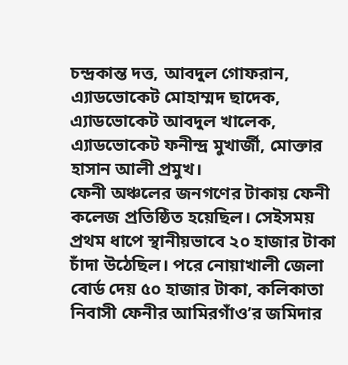চন্দ্রকান্ত দত্ত, আবদুল গোফরান, এ্যাডভোকেট মোহাম্মদ ছাদেক, এ্যাডভোকেট আবদুল খালেক, এ্যাডভোকেট ফনীন্দ্র মুখার্জী, মোক্তার হাসান আলী প্রমুখ।
ফেনী অঞ্চলের জনগণের টাকায় ফেনী কলেজ প্রতিষ্ঠিত হয়েছিল। সেইসময় প্রথম ধাপে স্থানীয়ভাবে ২০ হাজার টাকা চাঁদা উঠেছিল। পরে নোয়াখালী জেলা বোর্ড দেয় ৫০ হাজার টাকা, কলিকাতা নিবাসী ফেনীর আমিরগাঁও’র জমিদার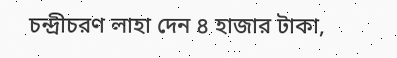চন্দ্রীচরণ লাহা দেন ৪ হাজার টাকা,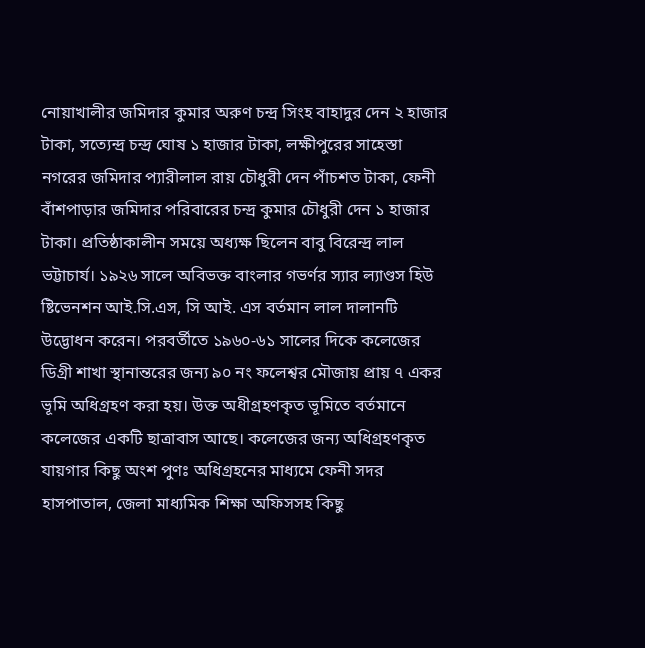নোয়াখালীর জমিদার কুমার অরুণ চন্দ্র সিংহ বাহাদুর দেন ২ হাজার টাকা, সত্যেন্দ্র চন্দ্র ঘোষ ১ হাজার টাকা, লক্ষীপুরের সাহেস্তা নগরের জমিদার প্যারীলাল রায় চৌধুরী দেন পাঁচশত টাকা, ফেনী বাঁশপাড়ার জমিদার পরিবারের চন্দ্র কুমার চৌধুরী দেন ১ হাজার টাকা। প্রতিষ্ঠাকালীন সময়ে অধ্যক্ষ ছিলেন বাবু বিরেন্দ্র লাল ভট্টাচার্য। ১৯২৬ সালে অবিভক্ত বাংলার গভর্ণর স্যার ল্যাণ্ডস হিউ ষ্টিভেনশন আই.সি.এস, সি আই. এস বর্তমান লাল দালানটি উদ্ভোধন করেন। পরবর্তীতে ১৯৬০-৬১ সালের দিকে কলেজের ডিগ্রী শাখা স্থানান্তরের জন্য ৯০ নং ফলেশ্বর মৌজায় প্রায় ৭ একর ভূমি অধিগ্রহণ করা হয়। উক্ত অধীগ্রহণকৃত ভূমিতে বর্তমানে কলেজের একটি ছাত্রাবাস আছে। কলেজের জন্য অধিগ্রহণকৃত যায়গার কিছু অংশ পুণঃ অধিগ্রহনের মাধ্যমে ফেনী সদর হাসপাতাল, জেলা মাধ্যমিক শিক্ষা অফিসসহ কিছু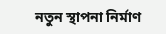নতুন স্থাপনা নির্মাণ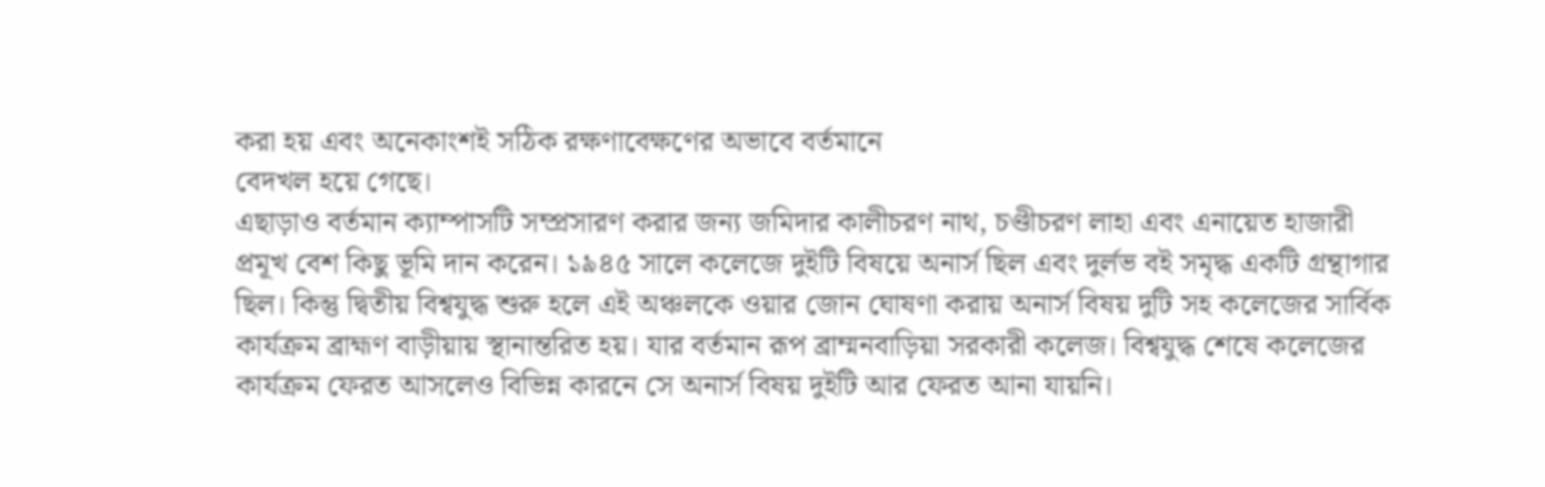করা হয় এবং অনেকাংশই সঠিক রক্ষণাবেক্ষণের অভাবে বর্তমানে
বেদখল হয়ে গেছে।
এছাড়াও বর্তমান ক্যাম্পাসটি সম্প্রসারণ করার জন্য জমিদার কালীচরণ নাথ, চণ্ডীচরণ লাহা এবং এনায়েত হাজারী প্রমূখ বেশ কিছু ভূমি দান করেন। ১৯৪৫ সালে কলেজে দুইটি বিষয়ে অনার্স ছিল এবং দুর্লভ বই সমৃদ্ধ একটি গ্রন্থাগার ছিল। কিন্তু দ্বিতীয় বিশ্বযুদ্ধ শুরু হলে এই অঞ্চলকে ওয়ার জোন ঘোষণা করায় অনার্স বিষয় দুটি সহ কলেজের সার্বিক কার্যক্রম ব্রাহ্মণ বাড়ীয়ায় স্থানান্তরিত হয়। যার বর্তমান রূপ ব্রাম্মনবাড়িয়া সরকারী কলেজ। বিশ্বযুদ্ধ শেষে কলেজের কার্যক্রম ফেরত আসলেও বিভিন্ন কারনে সে অনার্স বিষয় দুইটি আর ফেরত আনা যায়নি।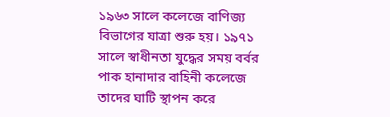১৯৬৩ সালে কলেজে বাণিজ্য বিভাগের যাত্রা শুরু হয়। ১৯৭১ সালে স্বাধীনতা যুদ্ধের সময় বর্বর পাক হানাদার বাহিনী কলেজে তাদের ঘাটি স্থাপন করে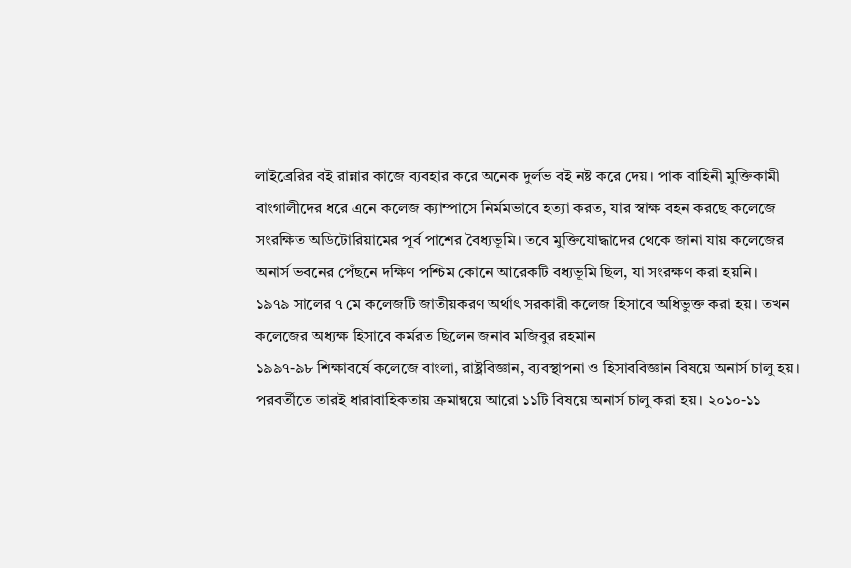লাইব্রেরির বই রান্নার কাজে ব্যবহার করে অনেক দুর্লভ বই নষ্ট করে দেয়। পাক বাহিনী মুক্তিকামী বাংগালীদের ধরে এনে কলেজ ক্যাম্পাসে নির্মমভাবে হত্যা করত, যার স্বাক্ষ বহন করছে কলেজে সংরক্ষিত অডিটোরিয়ামের পূর্ব পাশের বৈধ্যভূমি। তবে মুক্তিযোদ্ধাদের থেকে জানা যায় কলেজের অনার্স ভবনের পেঁছনে দক্ষিণ পশ্চিম কোনে আরেকটি বধ্যভূমি ছিল, যা সংরক্ষণ করা হয়নি।
১৯৭৯ সালের ৭ মে কলেজটি জাতীয়করণ অর্থাৎ সরকারী কলেজ হিসাবে অধিভুক্ত করা হয়। তখন কলেজের অধ্যক্ষ হিসাবে কর্মরত ছিলেন জনাব মজিবুর রহমান
১৯৯৭-৯৮ শিক্ষাবর্ষে কলেজে বাংলা, রাষ্ট্রবিজ্ঞান, ব্যবস্থাপনা ও হিসাববিজ্ঞান বিষয়ে অনার্স চালু হয়। পরবর্তীতে তারই ধারাবাহিকতায় ক্রমান্বয়ে আরো ১১টি বিষয়ে অনার্স চালু করা হয়। ২০১০-১১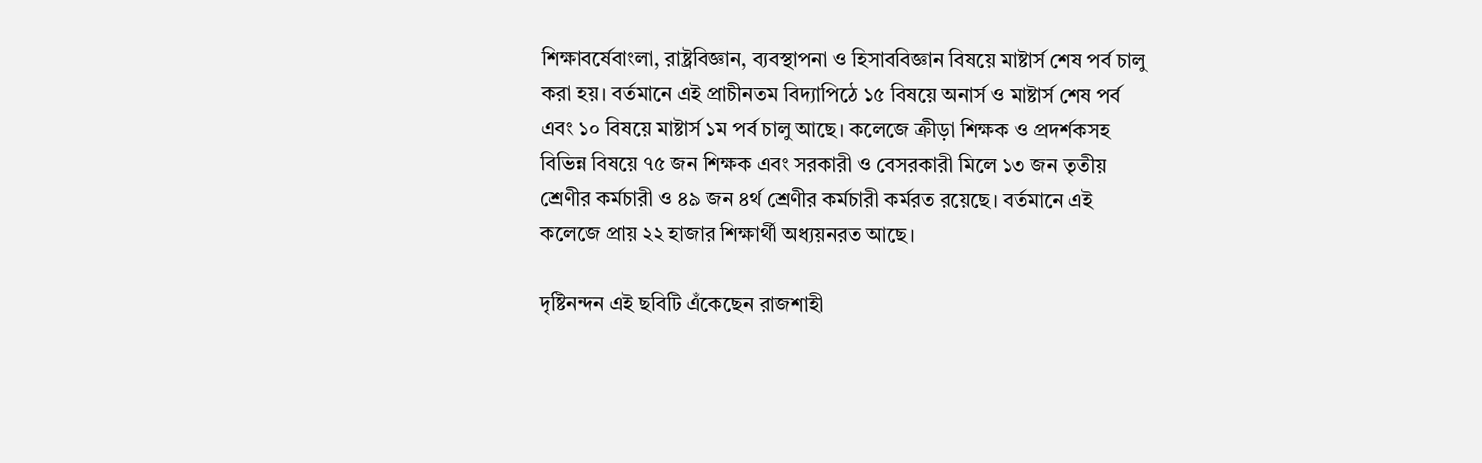শিক্ষাবর্ষেবাংলা, রাষ্ট্রবিজ্ঞান, ব্যবস্থাপনা ও হিসাববিজ্ঞান বিষয়ে মাষ্টার্স শেষ পর্ব চালু করা হয়। বর্তমানে এই প্রাচীনতম বিদ্যাপিঠে ১৫ বিষয়ে অনার্স ও মাষ্টার্স শেষ পর্ব এবং ১০ বিষয়ে মাষ্টার্স ১ম পর্ব চালু আছে। কলেজে ক্রীড়া শিক্ষক ও প্রদর্শকসহ বিভিন্ন বিষয়ে ৭৫ জন শিক্ষক এবং সরকারী ও বেসরকারী মিলে ১৩ জন তৃতীয় শ্রেণীর কর্মচারী ও ৪৯ জন ৪র্থ শ্রেণীর কর্মচারী কর্মরত রয়েছে। বর্তমানে এই কলেজে প্রায় ২২ হাজার শিক্ষার্থী অধ্যয়নরত আছে।

দৃষ্টিনন্দন এই ছবিটি এঁকেছেন রাজশাহী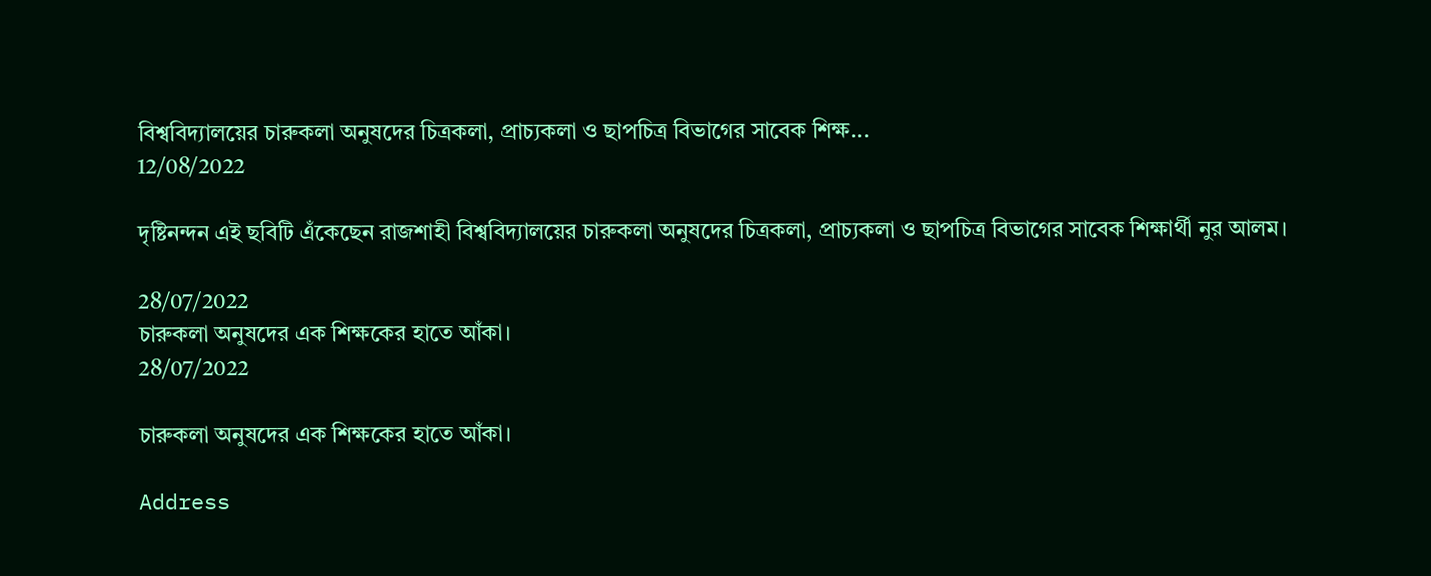বিশ্ববিদ্যালয়ের চারুকলা অনুষদের চিত্রকলা, প্রাচ্যকলা ও ছাপচিত্র বিভাগের সাবেক শিক্ষ...
12/08/2022

দৃষ্টিনন্দন এই ছবিটি এঁকেছেন রাজশাহী বিশ্ববিদ্যালয়ের চারুকলা অনুষদের চিত্রকলা, প্রাচ্যকলা ও ছাপচিত্র বিভাগের সাবেক শিক্ষার্থী নুর আলম।

28/07/2022
চারুকলা অনুষদের এক শিক্ষকের হাতে আঁকা।
28/07/2022

চারুকলা অনুষদের এক শিক্ষকের হাতে আঁকা।

Address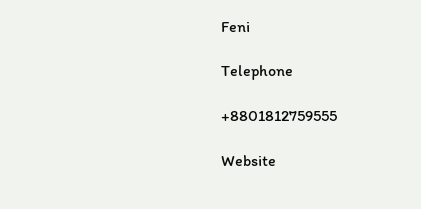Feni

Telephone

+8801812759555

Website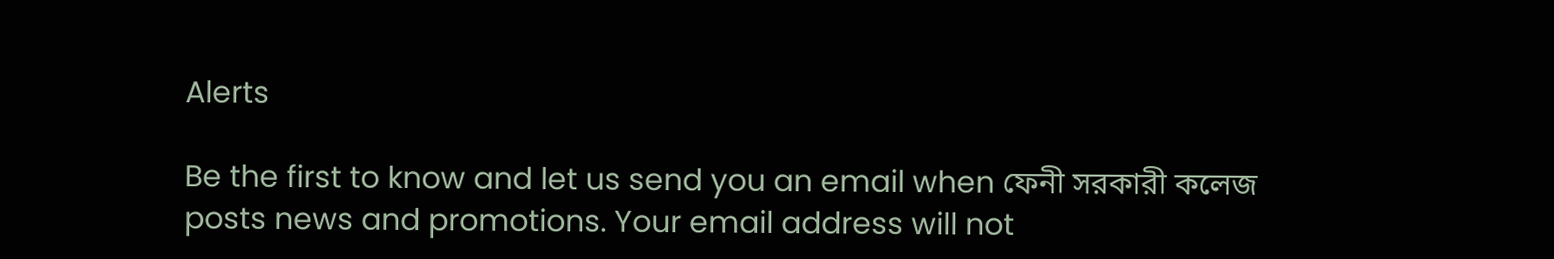Alerts

Be the first to know and let us send you an email when ফেনী সরকারী কলেজ posts news and promotions. Your email address will not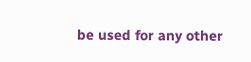be used for any other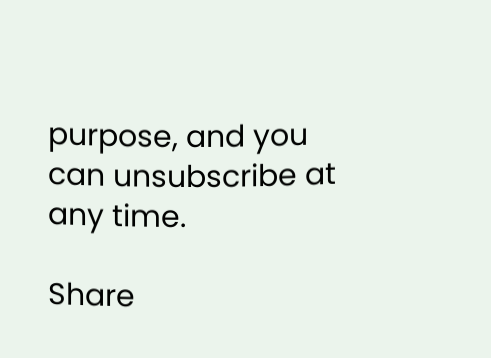purpose, and you can unsubscribe at any time.

Share